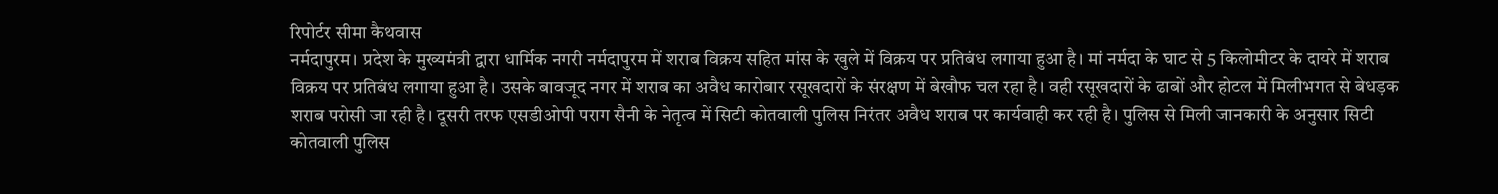रिपोर्टर सीमा कैथवास
नर्मदापुरम। प्रदेश के मुख्यमंत्री द्वारा धार्मिक नगरी नर्मदापुरम में शराब विक्रय सहित मांस के खुले में विक्रय पर प्रतिबंध लगाया हुआ है। मां नर्मदा के घाट से 5 किलोमीटर के दायरे में शराब विक्रय पर प्रतिबंध लगाया हुआ है। उसके बावजूद नगर में शराब का अवैध कारोबार रसूखदारों के संरक्षण में बेखौफ चल रहा है। वही रसूखदारों के ढाबों और होटल में मिलीभगत से बेधड़क शराब परोसी जा रही है। दूसरी तरफ एसडीओपी पराग सैनी के नेतृत्व में सिटी कोतवाली पुलिस निरंतर अवैध शराब पर कार्यवाही कर रही है। पुलिस से मिली जानकारी के अनुसार सिटी कोतवाली पुलिस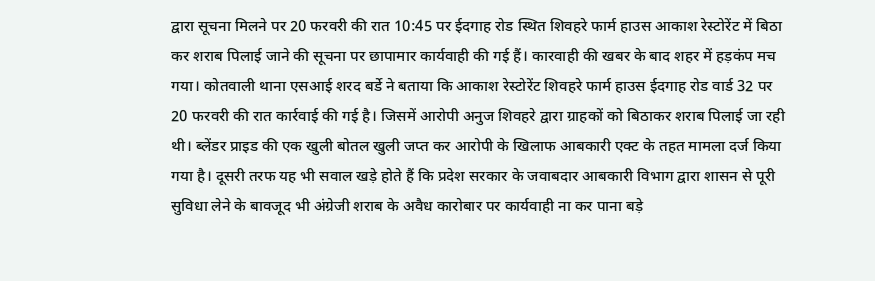द्वारा सूचना मिलने पर 20 फरवरी की रात 10:45 पर ईदगाह रोड स्थित शिवहरे फार्म हाउस आकाश रेस्टोरेंट में बिठा कर शराब पिलाई जाने की सूचना पर छापामार कार्यवाही की गई हैं। कारवाही की खबर के बाद शहर में हड़कंप मच गया। कोतवाली थाना एसआई शरद बर्डे ने बताया कि आकाश रेस्टोरेंट शिवहरे फार्म हाउस ईदगाह रोड वार्ड 32 पर 20 फरवरी की रात कार्रवाई की गई है। जिसमें आरोपी अनुज शिवहरे द्वारा ग्राहकों को बिठाकर शराब पिलाई जा रही थी। ब्लेंडर प्राइड की एक खुली बोतल खुली जप्त कर आरोपी के खिलाफ आबकारी एक्ट के तहत मामला दर्ज किया गया है। दूसरी तरफ यह भी सवाल खड़े होते हैं कि प्रदेश सरकार के जवाबदार आबकारी विभाग द्वारा शासन से पूरी सुविधा लेने के बावजूद भी अंग्रेजी शराब के अवैध कारोबार पर कार्यवाही ना कर पाना बड़े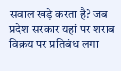सवाल खड़े करता है? जब प्रदेश सरकार यहां पर शराब विक्रय पर प्रतिबंध लगा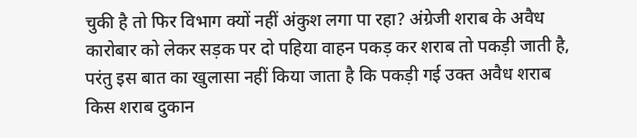चुकी है तो फिर विभाग क्यों नहीं अंकुश लगा पा रहा? अंग्रेजी शराब के अवैध कारोबार को लेकर सड़क पर दो पहिया वाहन पकड़ कर शराब तो पकड़ी जाती है, परंतु इस बात का खुलासा नहीं किया जाता है कि पकड़ी गई उक्त अवैध शराब किस शराब दुकान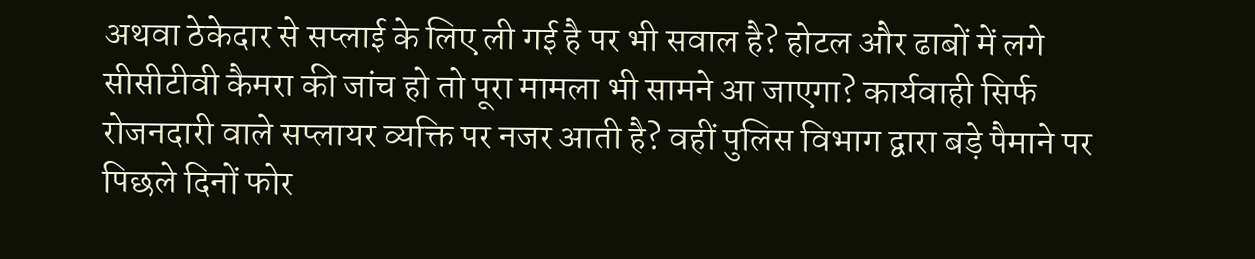अथवा ठेकेदार से सप्लाई के लिए ली गई है पर भी सवाल है? होटल और ढाबों में लगे सीसीटीवी कैमरा की जांच हो तो पूरा मामला भी सामने आ जाएगा? कार्यवाही सिर्फ रोजनदारी वाले सप्लायर व्यक्ति पर नजर आती है? वहीं पुलिस विभाग द्वारा बड़े पैमाने पर पिछले दिनों फोर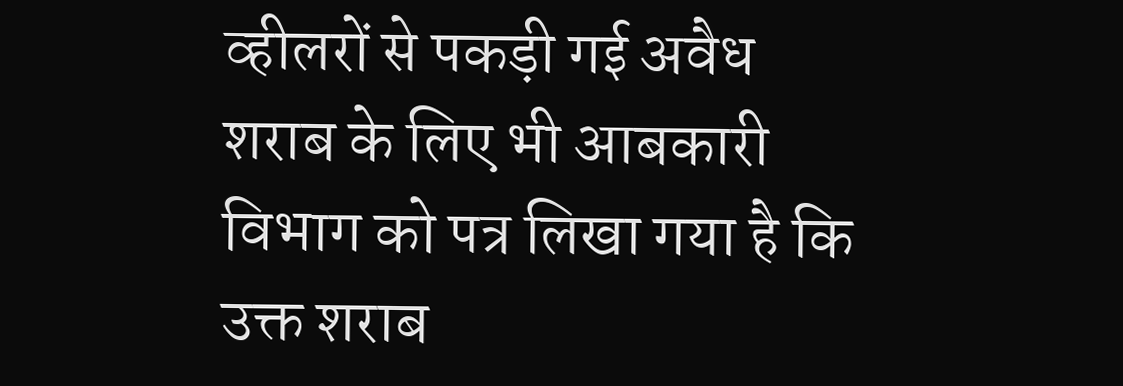व्हीलरों से पकड़ी गई अवैध शराब के लिए भी आबकारी विभाग को पत्र लिखा गया है कि उक्त शराब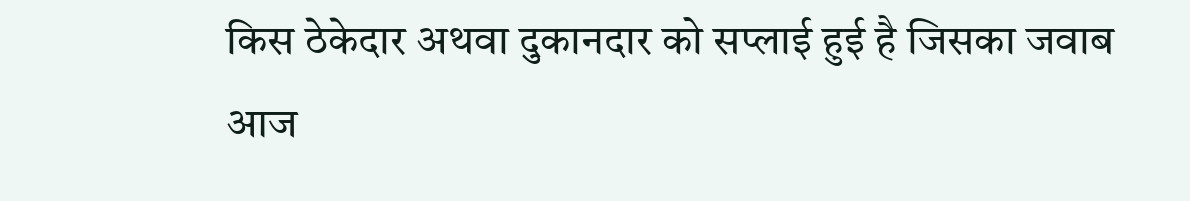किस ठेकेदार अथवा दुकानदार को सप्लाई हुई है जिसका जवाब आज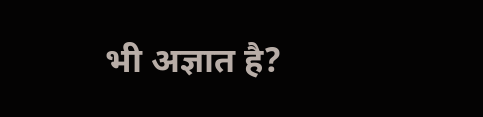भी अज्ञात है?